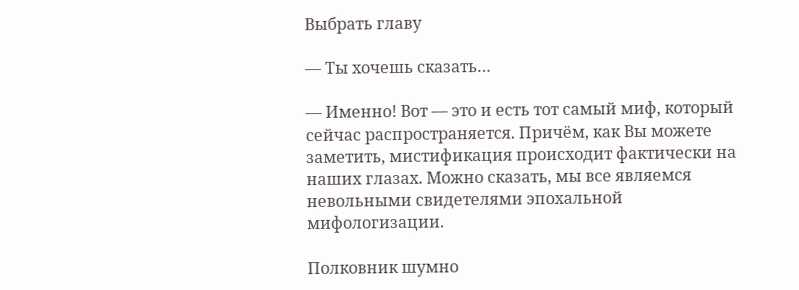Выбрать главу

— Ты хочешь сказать…

— Именно! Вот — это и есть тот самый миф, который сейчас распространяется. Причём, как Вы можете заметить, мистификация происходит фактически на наших глазах. Можно сказать, мы все являемся невольными свидетелями эпохальной мифологизации.

Полковник шумно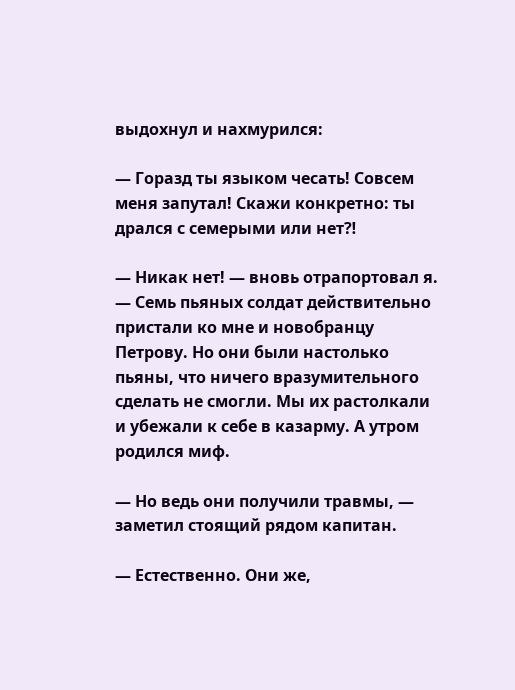выдохнул и нахмурился:

— Горазд ты языком чесать! Совсем меня запутал! Скажи конкретно: ты дрался с семерыми или нет⁈

— Никак нет! — вновь отрапортовал я. — Семь пьяных солдат действительно пристали ко мне и новобранцу Петрову. Но они были настолько пьяны, что ничего вразумительного сделать не смогли. Мы их растолкали и убежали к себе в казарму. А утром родился миф.

— Но ведь они получили травмы, — заметил стоящий рядом капитан.

— Естественно. Они же,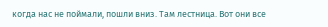когда нас не поймали, пошли вниз. Там лестница. Вот они все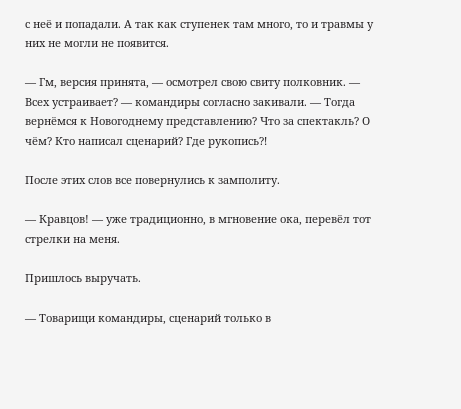с неё и попадали. А так как ступенек там много, то и травмы у них не могли не появится.

— Гм, версия принята, — осмотрел свою свиту полковник. — Всех устраивает? — командиры согласно закивали. — Тогда вернёмся к Новогоднему представлению? Что за спектакль? О чём? Кто написал сценарий? Где рукопись⁈

После этих слов все повернулись к замполиту.

— Кравцов! — уже традиционно, в мгновение ока, перевёл тот стрелки на меня.

Пришлось выручать.

— Товарищи командиры, сценарий только в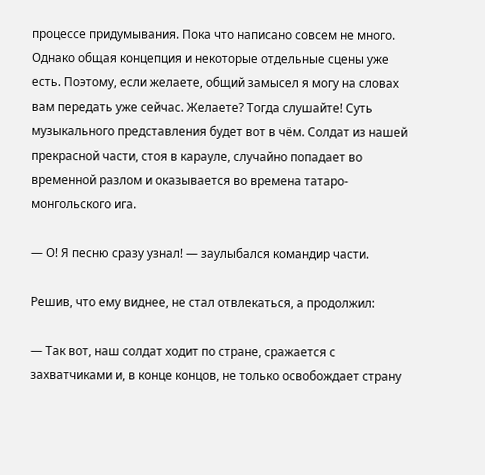процессе придумывания. Пока что написано совсем не много. Однако общая концепция и некоторые отдельные сцены уже есть. Поэтому, если желаете, общий замысел я могу на словах вам передать уже сейчас. Желаете? Тогда слушайте! Суть музыкального представления будет вот в чём. Солдат из нашей прекрасной части, стоя в карауле, случайно попадает во временной разлом и оказывается во времена татаро-монгольского ига.

— О! Я песню сразу узнал! — заулыбался командир части.

Решив, что ему виднее, не стал отвлекаться, а продолжил:

— Так вот, наш солдат ходит по стране, сражается с захватчиками и, в конце концов, не только освобождает страну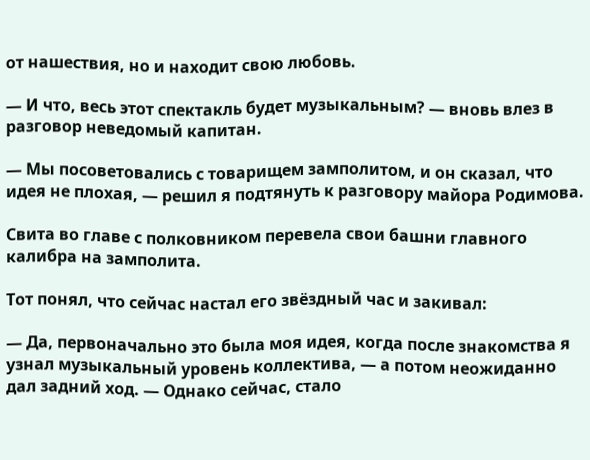от нашествия, но и находит свою любовь.

— И что, весь этот спектакль будет музыкальным? — вновь влез в разговор неведомый капитан.

— Мы посоветовались с товарищем замполитом, и он сказал, что идея не плохая, — решил я подтянуть к разговору майора Родимова.

Свита во главе с полковником перевела свои башни главного калибра на замполита.

Тот понял, что сейчас настал его звёздный час и закивал:

— Да, первоначально это была моя идея, когда после знакомства я узнал музыкальный уровень коллектива, — а потом неожиданно дал задний ход. — Однако сейчас, стало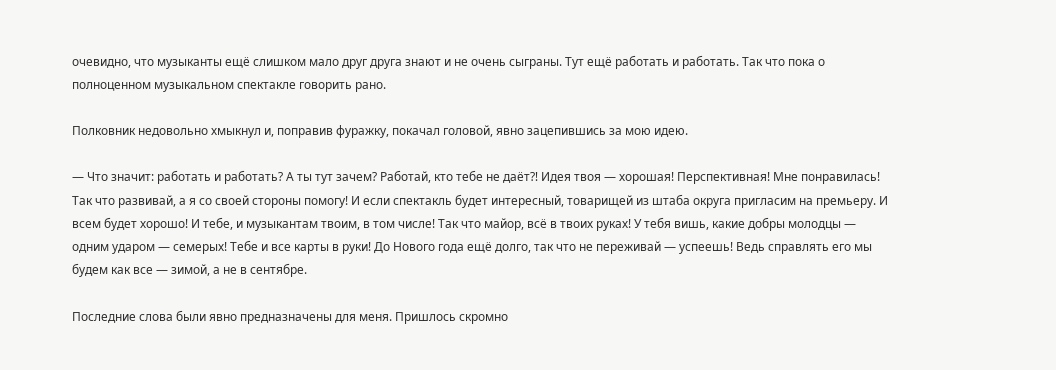очевидно, что музыканты ещё слишком мало друг друга знают и не очень сыграны. Тут ещё работать и работать. Так что пока о полноценном музыкальном спектакле говорить рано.

Полковник недовольно хмыкнул и, поправив фуражку, покачал головой, явно зацепившись за мою идею.

— Что значит: работать и работать? А ты тут зачем? Работай, кто тебе не даёт⁈ Идея твоя — хорошая! Перспективная! Мне понравилась! Так что развивай, а я со своей стороны помогу! И если спектакль будет интересный, товарищей из штаба округа пригласим на премьеру. И всем будет хорошо! И тебе, и музыкантам твоим, в том числе! Так что майор, всё в твоих руках! У тебя вишь, какие добры молодцы — одним ударом — семерых! Тебе и все карты в руки! До Нового года ещё долго, так что не переживай — успеешь! Ведь справлять его мы будем как все — зимой, а не в сентябре.

Последние слова были явно предназначены для меня. Пришлось скромно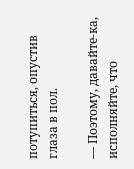потупиться, опустив глаза в пол.

— Поэтому, давайте-ка, исполняйте, что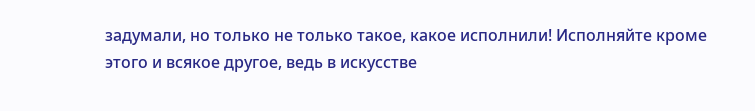задумали, но только не только такое, какое исполнили! Исполняйте кроме этого и всякое другое, ведь в искусстве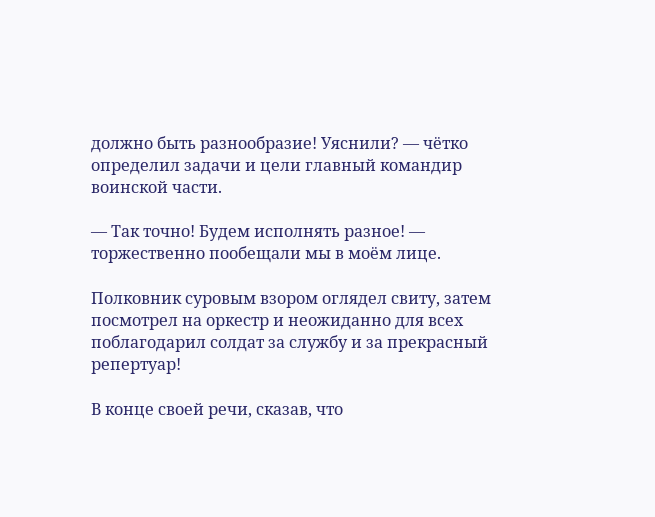должно быть разнообразие! Уяснили? — чётко определил задачи и цели главный командир воинской части.

— Так точно! Будем исполнять разное! — торжественно пообещали мы в моём лице.

Полковник суровым взором оглядел свиту, затем посмотрел на оркестр и неожиданно для всех поблагодарил солдат за службу и за прекрасный репертуар!

В конце своей речи, сказав, что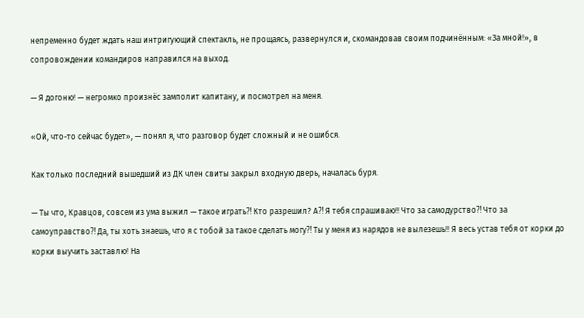непременно будет ждать наш интригующий спектакль, не прощаясь, развернулся и, скомандовав своим подчинённым: «За мной!», в сопровождении командиров направился на выход.

— Я догоню! — негромко произнёс замполит капитану, и посмотрел на меня.

«Ой, что-то сейчас будет», — понял я, что разговор будет сложный и не ошибся.

Как только последний вышедший из ДК член свиты закрыл входную дверь, началась буря.

— Ты что, Кравцов, совсем из ума выжил — такое играть⁈ Кто разрешил? А⁈ Я тебя спрашиваю!! Что за самодурство⁈ Что за самоуправство⁈ Да, ты хоть знаешь, что я с тобой за такое сделать могу⁈ Ты у меня из нарядов не вылезешь!! Я весь устав тебя от корки до корки выучить заставлю! На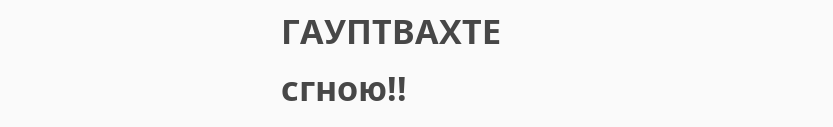ГАУПТВАХТЕ сгною!!